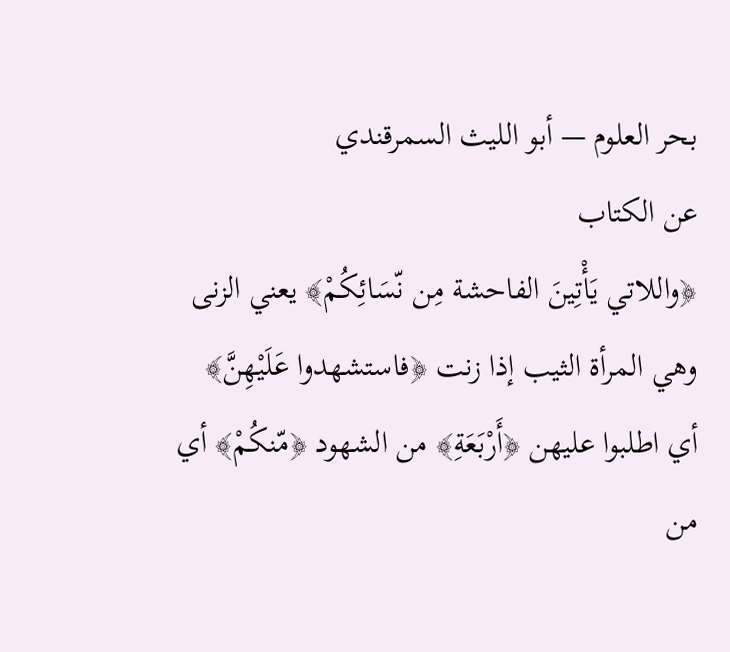بحر العلوم — أبو الليث السمرقندي
عن الكتاب
﴿واللاتي يَأْتِينَ الفاحشة مِن نّسَائِكُمْ﴾ يعني الزنى وهي المرأة الثيب إذا زنت ﴿فاستشهدوا عَلَيْهِنَّ﴾ أي اطلبوا عليهن ﴿أَرْبَعَةِ﴾ من الشهود ﴿مّنكُمْ﴾ أي من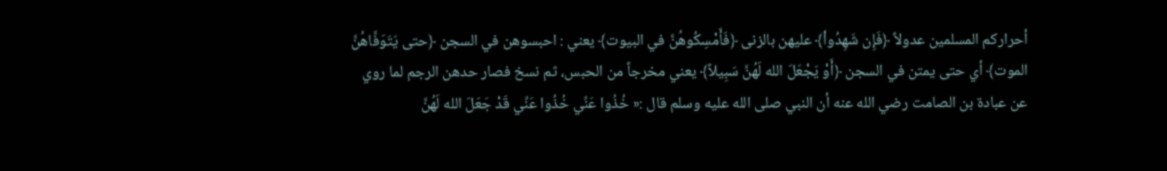أحراركم المسلمين عدولاً ﴿فَإِن شَهِدُواْ﴾ عليهن بالزنى ﴿فَأَمْسِكُوهُنَّ في البيوت﴾ يعني : احبسوهن في السجن ﴿حتى يَتَوَفَّاهُنَّ الموت﴾ أي حتى يمتن في السجن ﴿أَوْ يَجْعَلَ الله لَهُنَّ سَبِيلاً﴾ يعني مخرجاً من الحبس، ثم نسخ فصار حدهن الرجم لما روي عن عبادة بن الصامت رضي الله عنه أن النبي صلى الله عليه وسلم قال :« خُذُوا عَنِّي خُذُوا عَنِّي قَدْ جَعَلَ الله لَهُنَّ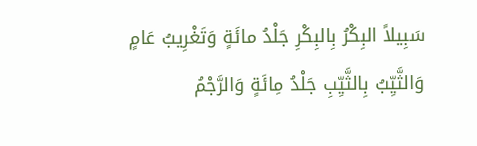سَبِيلاً البِكْرُ بِالبِكْرِ جَلْدُ مائَةٍ وَتَغْرِيبُ عَامٍ وَالثَّيِّبُ بِالثَّيِّبِ جَلْدُ مِائَةٍ وَالرَّجْمُ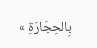بِالحِجَارَةِ »